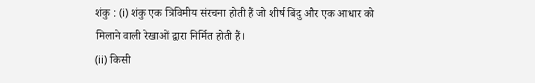शंकु : (i) शंकु एक त्रिविमीय संरचना होती हैं जो शीर्ष बिंदु और एक आधार को मिलाने वाली रेखाओं द्वारा निर्मित होती हैं।
(ii) किसी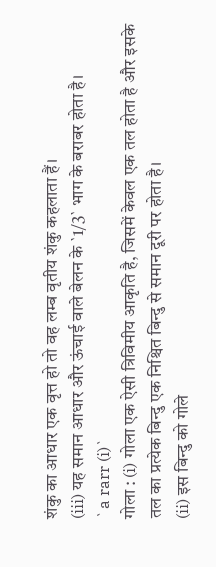शंकु का आधार एक वृत्त हो तो वह लम्ब वृतीय शंकु कहलाता हैं।
(iii) यह समान आधार और ऊंचाई वाले बेलन के `1/3` भाग के बराबर होता है।
`a rarr (i)`
गोला : (i) गोला एक ऐसी त्रिविमीय आकृति है, जिसमें केवल एक तल होता है और इसके तल का प्रत्येक बिन्दु एक निश्चित बिन्दु से समान दूरी पर होता है।
(ii) इस बिन्दु को गोले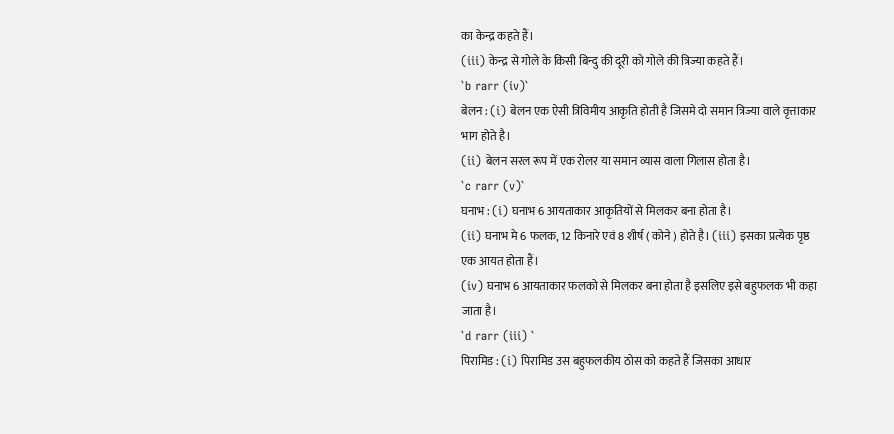का केन्द्र कहते हैं।
(iii) केन्द्र से गोले के किसी बिन्दु की दूरी को गोले की त्रिज्या कहते हैं।
`b rarr (iv)`
बेलन : (i) बेलन एक ऐसी त्रिविमीय आकृति होती है जिसमे दो समान त्रिज्या वाले वृत्ताकार भाग होते है।
(ii) बेलन सरल रूप में एक रोलर या समान व्यास वाला गिलास होता है।
`c rarr (v)`
घनाभ : (i) घनाभ 6 आयताकार आकृतियों से मिलकर बना होता है।
(ii) घनाभ मे 6 फलक, 12 किनारे एवं 8 शीर्ष ( कोने ) होते है। (iii) इसका प्रत्येक पृष्ठ एक आयत होता हैं।
(iv) घनाभ 6 आयताकार फलको से मिलकर बना होता है इसलिए इसे बहुफलक भी कहा जाता है।
`d rarr (iii) `
पिरामिड : (i) पिरामिड उस बहुफलकीय ठोस को कहते हैं जिसका आधार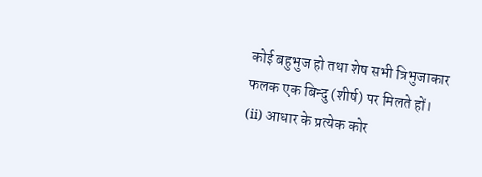कोई बहुभुज हो तथा शेष सभी त्रिभुजाकार फलक एक बिन्दु (शीर्ष) पर मिलते हों।
(ii) आधार के प्रत्येक कोर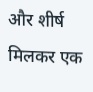और शीर्ष मिलकर एक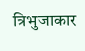त्रिभुजाकार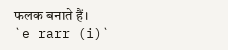फलक बनाते हैं।
`e rarr (i)`